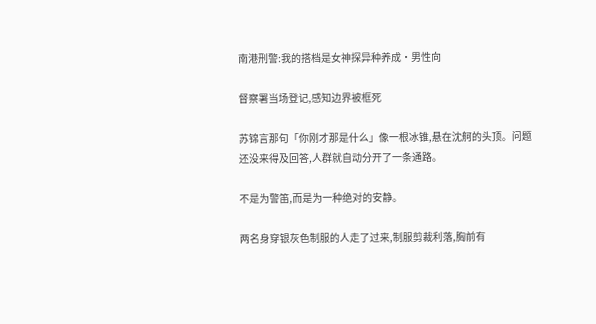南港刑警:我的搭档是女神探异种养成·男性向

督察署当场登记,感知边界被框死

苏锦言那句「你刚才那是什么」像一根冰锥,悬在沈舸的头顶。问题还没来得及回答,人群就自动分开了一条通路。

不是为警笛,而是为一种绝对的安静。

两名身穿银灰色制服的人走了过来,制服剪裁利落,胸前有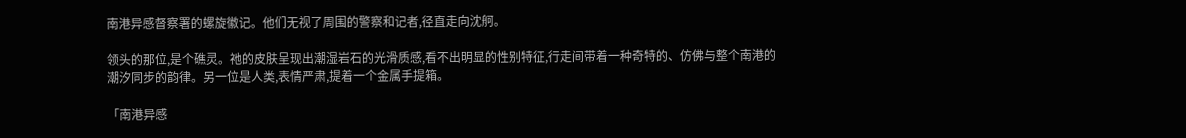南港异感督察署的螺旋徽记。他们无视了周围的警察和记者,径直走向沈舸。

领头的那位,是个礁灵。祂的皮肤呈现出潮湿岩石的光滑质感,看不出明显的性别特征,行走间带着一种奇特的、仿佛与整个南港的潮汐同步的韵律。另一位是人类,表情严肃,提着一个金属手提箱。

「南港异感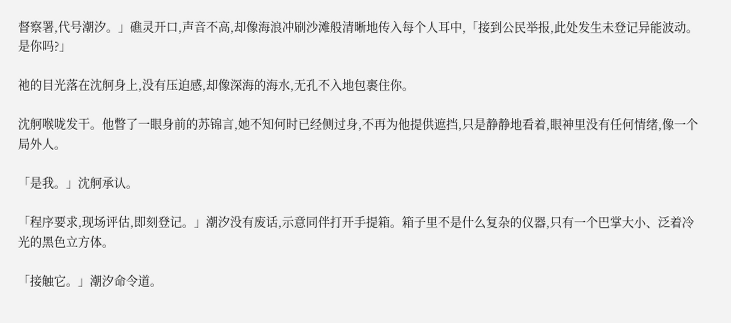督察署,代号潮汐。」礁灵开口,声音不高,却像海浪冲刷沙滩般清晰地传入每个人耳中,「接到公民举报,此处发生未登记异能波动。是你吗?」

祂的目光落在沈舸身上,没有压迫感,却像深海的海水,无孔不入地包裹住你。

沈舸喉咙发干。他瞥了一眼身前的苏锦言,她不知何时已经侧过身,不再为他提供遮挡,只是静静地看着,眼神里没有任何情绪,像一个局外人。

「是我。」沈舸承认。

「程序要求,现场评估,即刻登记。」潮汐没有废话,示意同伴打开手提箱。箱子里不是什么复杂的仪器,只有一个巴掌大小、泛着冷光的黑色立方体。

「接触它。」潮汐命令道。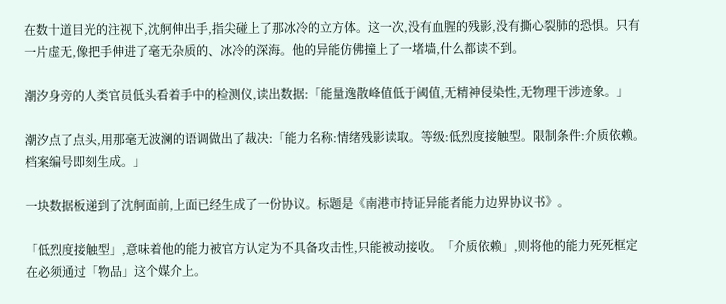在数十道目光的注视下,沈舸伸出手,指尖碰上了那冰冷的立方体。这一次,没有血腥的残影,没有撕心裂肺的恐惧。只有一片虚无,像把手伸进了毫无杂质的、冰冷的深海。他的异能仿佛撞上了一堵墙,什么都读不到。

潮汐身旁的人类官员低头看着手中的检测仪,读出数据:「能量逸散峰值低于阈值,无精神侵染性,无物理干涉迹象。」

潮汐点了点头,用那毫无波澜的语调做出了裁决:「能力名称:情绪残影读取。等级:低烈度接触型。限制条件:介质依赖。档案编号即刻生成。」

一块数据板递到了沈舸面前,上面已经生成了一份协议。标题是《南港市持证异能者能力边界协议书》。

「低烈度接触型」,意味着他的能力被官方认定为不具备攻击性,只能被动接收。「介质依赖」,则将他的能力死死框定在必须通过「物品」这个媒介上。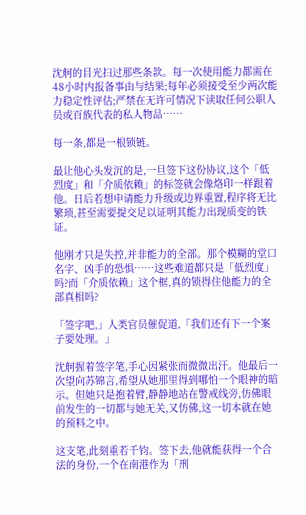沈舸的目光扫过那些条款。每一次使用能力都需在48小时内报备事由与结果;每年必须接受至少两次能力稳定性评估;严禁在无许可情况下读取任何公职人员或百族代表的私人物品……

每一条,都是一根锁链。

最让他心头发沉的是,一旦签下这份协议,这个「低烈度」和「介质依赖」的标签就会像烙印一样跟着他。日后若想申请能力升级或边界重置,程序将无比繁琐,甚至需要提交足以证明其能力出现质变的铁证。

他刚才只是失控,并非能力的全部。那个模糊的堂口名字、凶手的恐惧……这些难道都只是「低烈度」吗?而「介质依赖」这个框,真的锁得住他能力的全部真相吗?

「签字吧,」人类官员催促道,「我们还有下一个案子要处理。」

沈舸握着签字笔,手心因紧张而微微出汗。他最后一次望向苏锦言,希望从她那里得到哪怕一个眼神的暗示。但她只是抱着臂,静静地站在警戒线旁,仿佛眼前发生的一切都与她无关,又仿佛,这一切本就在她的预料之中。

这支笔,此刻重若千钧。签下去,他就能获得一个合法的身份,一个在南港作为「刑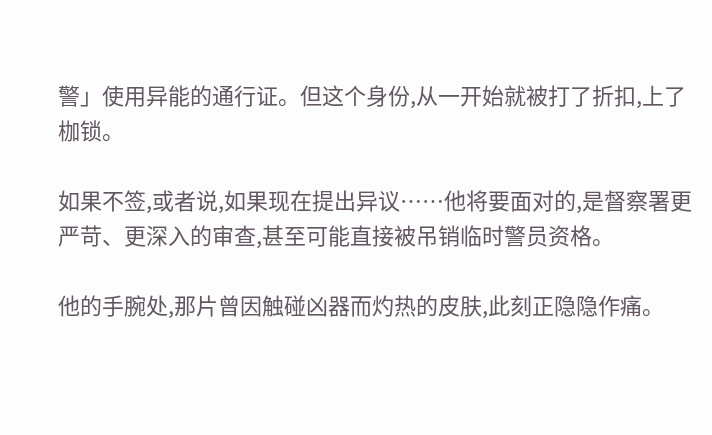警」使用异能的通行证。但这个身份,从一开始就被打了折扣,上了枷锁。

如果不签,或者说,如果现在提出异议……他将要面对的,是督察署更严苛、更深入的审查,甚至可能直接被吊销临时警员资格。

他的手腕处,那片曾因触碰凶器而灼热的皮肤,此刻正隐隐作痛。